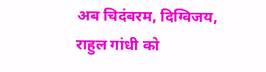अब चिदंबरम, दिग्विजय, राहुल गांधी को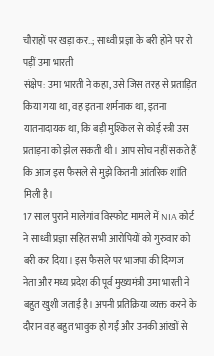चौराहों पर खड़ा कर..; साध्वी प्रज्ञा के बरी होने पर रो पड़ीं उमा भारती
संक्षेप: उमा भारती ने कहा, उसे जिस तरह से प्रताड़ित किया गया था, वह इतना शर्मनाक था, इतना यातनादायक था, कि बड़ी मुश्किल से कोई स्त्री उस प्रताड़ना को झेल सकती थी। आप सोच नहीं सकते हैं कि आज इस फैसले से मुझे कितनी आंतरिक शांति मिली है।
17 साल पुराने मालेगांव विस्फोट मामले में NIA कोर्ट ने साध्वी प्रज्ञा सहित सभी आरोपियों को गुरुवार को बरी कर दिया। इस फैसले पर भाजपा की दिग्गज नेता और मध्य प्रदेश की पूर्व मुख्यमंत्री उमा भारती ने बहुत खुशी जताई है। अपनी प्रतिक्रिया व्यक्त करने के दौरान वह बहुत भावुक हो गईं और उनकी आंखों से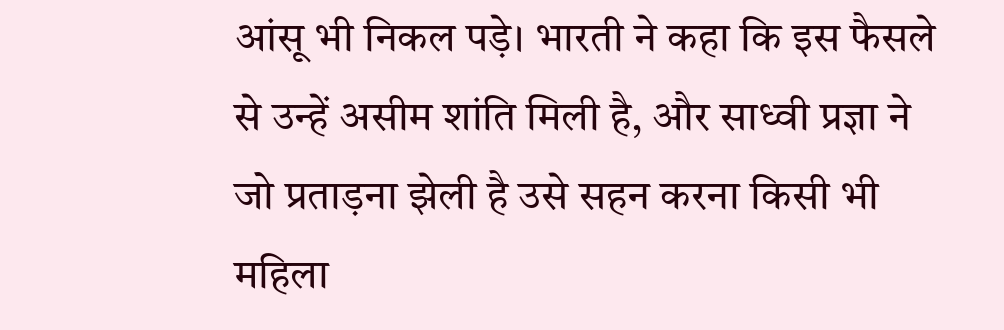आंसू भी निकल पड़े। भारती ने कहा कि इस फैसले से उन्हें असीम शांति मिली है, और साध्वी प्रज्ञा ने जो प्रताड़ना झेली है उसे सहन करना किसी भी महिला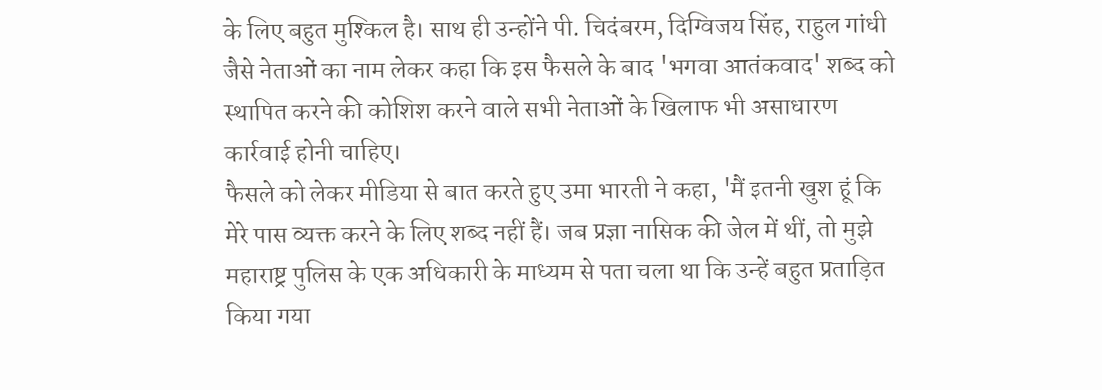के लिए बहुत मुश्किल है। साथ ही उन्होंने पी. चिदंबरम, दिग्विजय सिंह, राहुल गांधी जैसे नेताओं का नाम लेकर कहा कि इस फैसले के बाद 'भगवा आतंकवाद' शब्द को स्थापित करने की कोशिश करने वाले सभी नेताओं के खिलाफ भी असाधारण कार्रवाई होनी चाहिए।
फैसले को लेकर मीडिया से बात करते हुए उमा भारती ने कहा, 'मैं इतनी खुश हूं कि मेरे पास व्यक्त करने के लिए शब्द नहीं हैं। जब प्रज्ञा नासिक की जेल में थीं, तो मुझे महाराष्ट्र पुलिस के एक अधिकारी के माध्यम से पता चला था कि उन्हें बहुत प्रताड़ित किया गया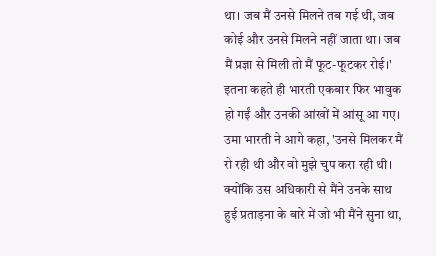था। जब मैं उनसे मिलने तब गई थी, जब कोई और उनसे मिलने नहीं जाता था। जब मैं प्रज्ञा से मिली तो मैं फूट-फूटकर रोई।' इतना कहते ही भारती एकबार फिर भावुक हो गईं और उनकी आंखों में आंसू आ गए।
उमा भारती ने आगे कहा, 'उनसे मिलकर मैं रो रही थी और वो मुझे चुप करा रही थी। क्योंकि उस अधिकारी से मैंने उनके साथ हुई प्रताड़ना के बारे में जो भी मैंने सुना था,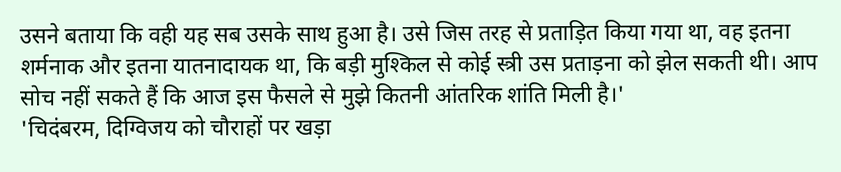उसने बताया कि वही यह सब उसके साथ हुआ है। उसे जिस तरह से प्रताड़ित किया गया था, वह इतना शर्मनाक और इतना यातनादायक था, कि बड़ी मुश्किल से कोई स्त्री उस प्रताड़ना को झेल सकती थी। आप सोच नहीं सकते हैं कि आज इस फैसले से मुझे कितनी आंतरिक शांति मिली है।'
'चिदंबरम, दिग्विजय को चौराहों पर खड़ा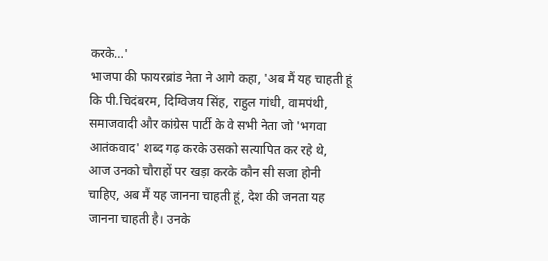करके…'
भाजपा की फायरब्रांड नेता ने आगे कहा, 'अब मैं यह चाहती हूं कि पी.चिदंबरम, दिग्विजय सिंह, राहुल गांधी, वामपंथी, समाजवादी और कांग्रेस पार्टी के वे सभी नेता जो 'भगवा आतंकवाद' शब्द गढ़ करके उसको सत्यापित कर रहे थे, आज उनको चौराहों पर खड़ा करके कौन सी सजा होनी चाहिए, अब मैं यह जानना चाहती हूं, देश की जनता यह जानना चाहती है। उनके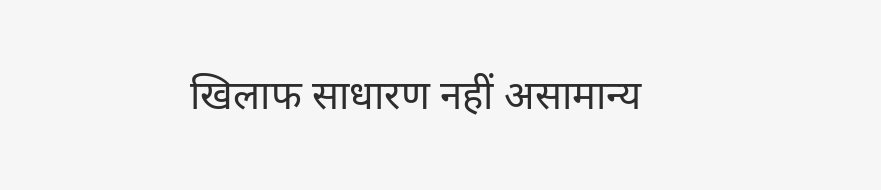खिलाफ साधारण नहीं असामान्य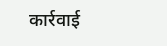कार्रवाई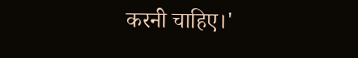करनी चाहिए।'